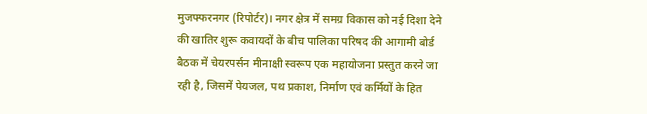मुजफ्फरनगर (रिपोर्टर)। नगर क्षेत्र में समग्र विकास को नई दिशा देने की खातिर शुरू कवायदों के बीच पालिका परिषद की आगामी बोर्ड बैठक में चेयरपर्सन मीनाक्षी स्वरूप एक महायोजना प्रस्तुत करने जा रही है, जिसमें पेयजल, पथ प्रकाश, निर्माण एवं कर्मियों के हित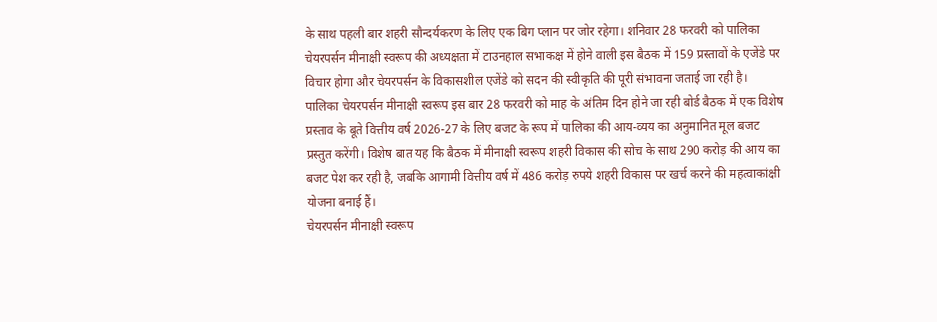के साथ पहली बार शहरी सौन्दर्यकरण के लिए एक बिग प्लान पर जोर रहेगा। शनिवार 28 फरवरी को पालिका चेयरपर्सन मीनाक्षी स्वरूप की अध्यक्षता में टाउनहाल सभाकक्ष में होने वाली इस बैठक में 159 प्रस्तावों के एजेंडे पर विचार होगा और चेयरपर्सन के विकासशील एजेंडे को सदन की स्वीकृति की पूरी संभावना जताई जा रही है।
पालिका चेयरपर्सन मीनाक्षी स्वरूप इस बार 28 फरवरी को माह के अंतिम दिन होने जा रही बोर्ड बैठक में एक विशेष प्रस्ताव के बूते वित्तीय वर्ष 2026-27 के लिए बजट के रूप में पालिका की आय-व्यय का अनुमानित मूल बजट प्रस्तुत करेंगी। विशेष बात यह कि बैठक में मीनाक्षी स्वरूप शहरी विकास की सोच के साथ 290 करोड़ की आय का बजट पेश कर रही है, जबकि आगामी वित्तीय वर्ष में 486 करोड़ रुपये शहरी विकास पर खर्च करने की महत्वाकांक्षी योजना बनाई हैं।
चेयरपर्सन मीनाक्षी स्वरूप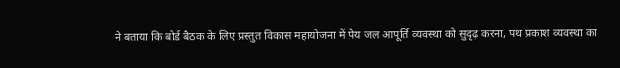ने बताया कि बोर्ड बैठक के लिए प्रस्तुत विकास महायोजना में पेय जल आपूर्ति व्यवस्था को सुदृढ़ करना, पथ प्रकाश व्यवस्था का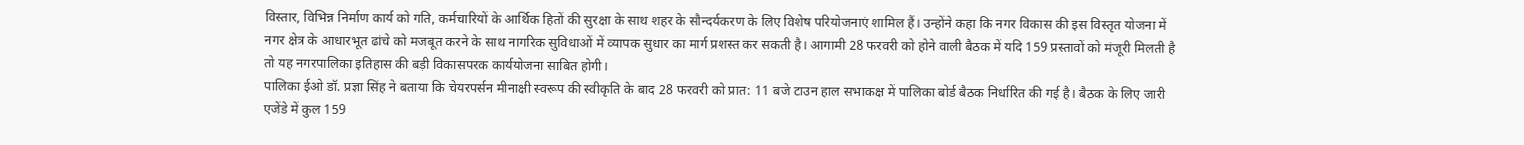विस्तार, विभिन्न निर्माण कार्य को गति, कर्मचारियों के आर्थिक हितों की सुरक्षा के साथ शहर के सौन्दर्यकरण के लिए विशेष परियोजनाएं शामिल हैं। उन्होंने कहा कि नगर विकास की इस विस्तृत योजना में नगर क्षेत्र के आधारभूत ढांचे को मजबूत करने के साथ नागरिक सुविधाओं में व्यापक सुधार का मार्ग प्रशस्त कर सकती है। आगामी 28 फरवरी को होने वाली बैठक में यदि 159 प्रस्तावों को मंजूरी मिलती है तो यह नगरपालिका इतिहास की बड़ी विकासपरक कार्ययोजना साबित होगी।
पालिका ईओ डॉ. प्रज्ञा सिंह ने बताया कि चेयरपर्सन मीनाक्षी स्वरूप की स्वीकृति के बाद 28 फरवरी को प्रात: 11 बजे टाउन हाल सभाकक्ष में पालिका बोर्ड बैठक निर्धारित की गई है। बैठक के लिए जारी एजेंडे में कुल 159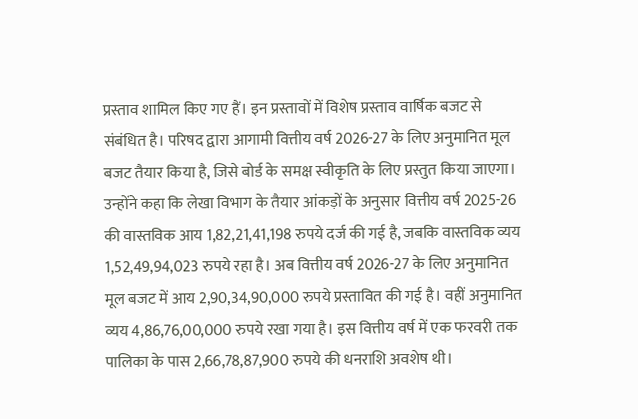प्रस्ताव शामिल किए गए हैं। इन प्रस्तावों में विशेष प्रस्ताव वार्षिक बजट से संबंधित है। परिषद द्वारा आगामी वित्तीय वर्ष 2026-27 के लिए अनुमानित मूल बजट तैयार किया है, जिसे बोर्ड के समक्ष स्वीकृति के लिए प्रस्तुत किया जाएगा। उन्होंने कहा कि लेखा विभाग के तैयार आंकड़ों के अनुसार वित्तीय वर्ष 2025-26 की वास्तविक आय 1,82,21,41,198 रुपये दर्ज की गई है, जबकि वास्तविक व्यय 1,52,49,94,023 रुपये रहा है। अब वित्तीय वर्ष 2026-27 के लिए अनुमानित मूल बजट में आय 2,90,34,90,000 रुपये प्रस्तावित की गई है। वहीं अनुमानित व्यय 4,86,76,00,000 रुपये रखा गया है। इस वित्तीय वर्ष में एक फरवरी तक पालिका के पास 2,66,78,87,900 रुपये की धनराशि अवशेष थी।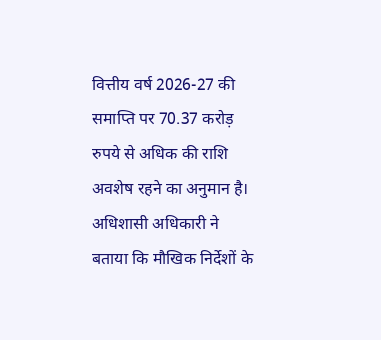वित्तीय वर्ष 2026-27 की समाप्ति पर 70.37 करोड़ रुपये से अधिक की राशि अवशेष रहने का अनुमान है। अधिशासी अधिकारी ने बताया कि मौखिक निर्देशों के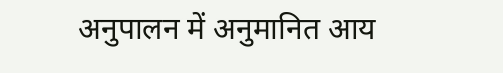अनुपालन में अनुमानित आय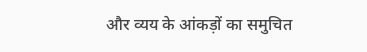और व्यय के आंकड़ों का समुचित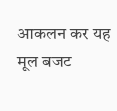आकलन कर यह मूल बजट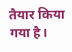तैयार किया गया है।